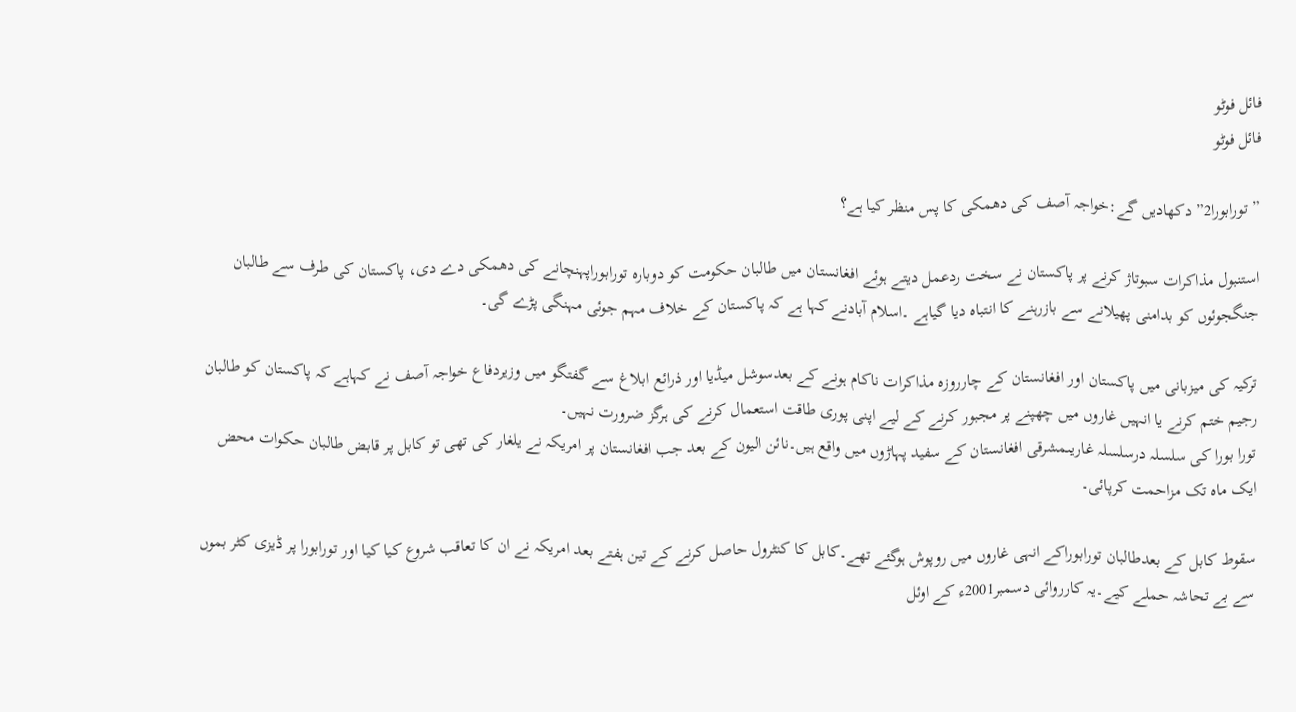فائل فوٹو
فائل فوٹو

” تورابورا2” دکھادیں گے:خواجہ آصف کی دھمکی کا پس منظر کیا ہے؟

استنبول مذاکرات سبوتاژ کرنے پر پاکستان نے سخت ردعمل دیتے ہوئے افغانستان میں طالبان حکومت کو دوبارہ تورابوراپہنچانے کی دھمکی دے دی، پاکستان کی طرف سے طالبان جنگجوئوں کو بدامنی پھیلانے سے بازرہنے کا انتباہ دیا گیاہے ۔اسلام آبادنے کہا ہے کہ پاکستان کے خلاف مہم جوئی مہنگی پڑے گی۔

ترکیہ کی میزبانی میں پاکستان اور افغانستان کے چارروزہ مذاکرات ناکام ہونے کے بعدسوشل میڈیا اور ذرائع ابلاغ سے گفتگو میں وزیردفاع خواجہ آصف نے کہاہے کہ پاکستان کو طالبان رجیم ختم کرنے یا انہیں غاروں میں چھپنے پر مجبور کرنے کے لیے اپنی پوری طاقت استعمال کرنے کی ہرگز ضرورت نہیں۔
تورا بورا کی سلسلہ درسلسلہ غاریںمشرقی افغانستان کے سفید پہاڑوں میں واقع ہیں۔نائن الیون کے بعد جب افغانستان پر امریکہ نے یلغار کی تھی تو کابل پر قابض طالبان حکوات محض ایک ماہ تک مزاحمت کرپائی۔

سقوط کابل کے بعدطالبان تورابوراکے انہی غاروں میں روپوش ہوگئے تھے۔کابل کا کنٹرول حاصل کرنے کے تین ہفتے بعد امریکہ نے ان کا تعاقب شروع کیا کیا اور تورابورا پر ڈیزی کٹر بموں سے بے تحاشہ حملے کیے۔یہ کارروائی دسمبر2001ء کے اوئل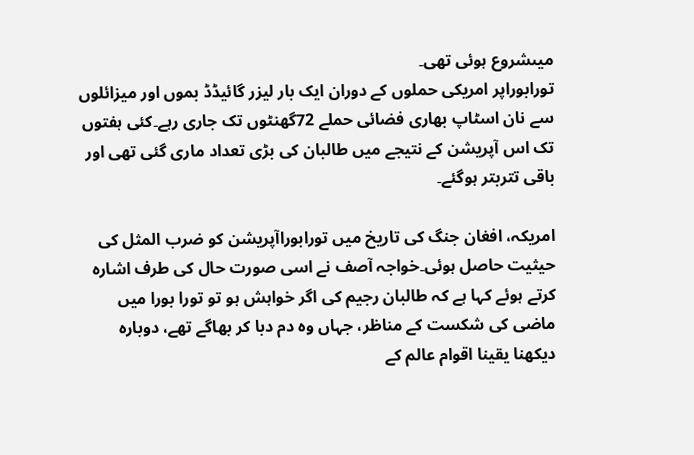میںشروع ہوئی تھی۔
تورابوراپر امریکی حملوں کے دوران ایک بار لیزر گائیڈڈ بموں اور میزائلوں سے نان اسٹاپ بھاری فضائی حملے 72گھنٹوں تک جاری رہے۔کئی ہفتوں تک اس آپریشن کے نتیجے میں طالبان کی بڑی تعداد ماری گئی تھی اور باقی تتربتر ہوگئے۔

امریکہ، افغان جنگ کی تاریخ میں تورابوراآپریشن کو ضرب المثل کی حیثیت حاصل ہوئی۔خواجہ آصف نے اسی صورت حال کی طرف اشارہ کرتے ہوئے کہا ہے کہ طالبان رجیم کی اگر خواہش ہو تو تورا بورا میں ماضی کی شکست کے مناظر، جہاں وہ دم دبا کر بھاگے تھے، دوبارہ دیکھنا یقینا اقوام عالم کے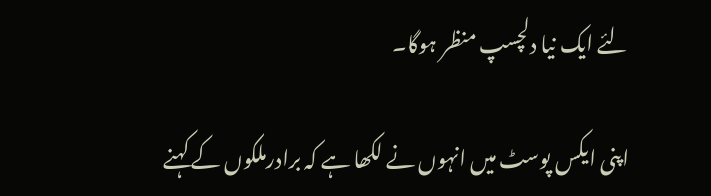لئے ایک نیا دلچسپ منظر ہوگا۔

اپنی ایکس پوسٹ میں انہوں نے لکھا ہے کہ برادرملکوں کے کہنے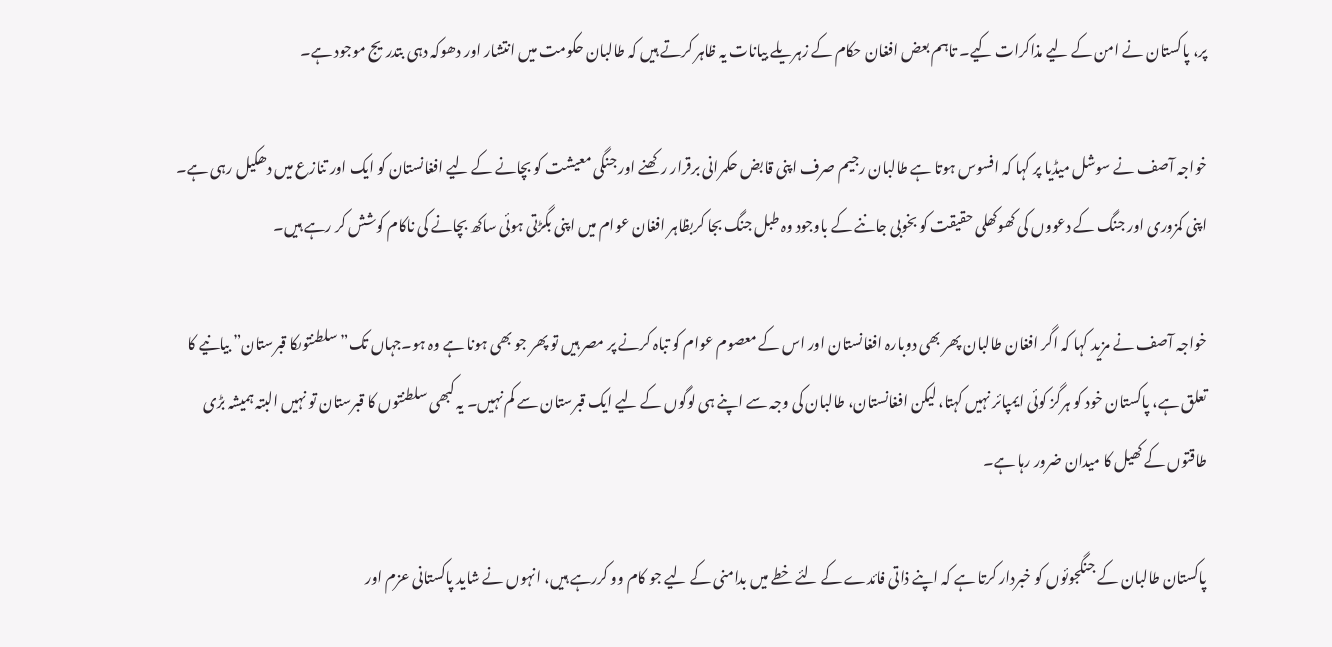پر، پاکستان نے امن کے لیے مذاکرات کیے۔ تاہم بعض افغان حکام کے زہریلے بیانات یہ ظاہر کرتے ہیں کہ طالبان حکومت میں انتشار اور دھوکہ دہی بتدریج موجود ہے۔

خواجہ آصف نے سوشل میڈیا پر کہا کہ افسوس ہوتا ہے طالبان رجیم صرف اپنی قابض حکمرانی برقرار رکھنے اور جنگی معیشت کو بچانے کے لیے افغانستان کو ایک اور تنازع میں دھکیل رہی ہے۔ اپنی کمزوری اور جنگ کے دعووں کی کھوکھلی حقیقت کو بخوبی جاننے کے باوجود وہ طبل جنگ بجا کربظاہر افغان عوام میں اپنی بگڑتی ہوئی ساکھ بچانے کی ناکام کوشش کر رہے ہیں۔

خواجہ آصف نے مزید کہا کہ اگر افغان طالبان پھر بھی دوبارہ افغانستان اور اس کے معصوم عوام کو تباہ کرنے پر مصر ہیں تو پھر جو بھی ہونا ہے وہ ہو۔جہاں تک” سلطنتوںکا قبرستان” بیانیے کا تعلق ہے، پاکستان خود کو ہرگز کوئی ایمپائر نہیں کہتا، لیکن افغانستان، طالبان کی وجہ سے اپنے ہی لوگوں کے لیے ایک قبرستان سے کم نہیں۔ یہ کبھی سلطنتوں کا قبرستان تو نہیں البتہ ہمیشہ بڑی طاقتوں کے کھیل کا میدان ضرور رہا ہے۔

پاکستان طالبان کے جنگجوئوں کو خبردار کرتا ہے کہ اپنے ذاتی فائدے کے لئے خطے میں بدامنی کے لیے جو کام وو کررہے ہیں، انہوں نے شاید پاکستانی عزم اور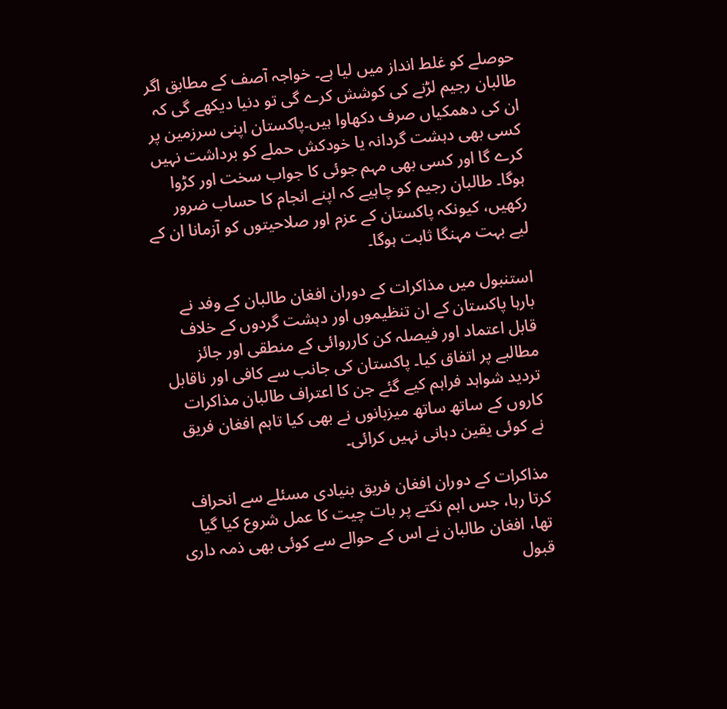حوصلے کو غلط انداز میں لیا ہے۔ خواجہ آصف کے مطابق اگر طالبان رجیم لڑنے کی کوشش کرے گی تو دنیا دیکھے گی کہ ان کی دھمکیاں صرف دکھاوا ہیں۔پاکستان اپنی سرزمین پر کسی بھی دہشت گردانہ یا خودکش حملے کو برداشت نہیں کرے گا اور کسی بھی مہم جوئی کا جواب سخت اور کڑوا ہوگا۔ طالبان رجیم کو چاہیے کہ اپنے انجام کا حساب ضرور رکھیں، کیونکہ پاکستان کے عزم اور صلاحیتوں کو آزمانا ان کے لیے بہت مہنگا ثابت ہوگا۔

استنبول میں مذاکرات کے دوران افغان طالبان کے وفد نے بارہا پاکستان کے ان تنظیموں اور دہشت گردوں کے خلاف قابل اعتماد اور فیصلہ کن کارروائی کے منطقی اور جائز مطالبے پر اتفاق کیا۔ پاکستان کی جانب سے کافی اور ناقابل تردید شواہد فراہم کیے گئے جن کا اعتراف طالبان مذاکرات کاروں کے ساتھ ساتھ میزبانوں نے بھی کیا تاہم افغان فریق نے کوئی یقین دہانی نہیں کرائی۔

مذاکرات کے دوران افغان فریق بنیادی مسئلے سے انحراف کرتا رہا، جس اہم نکتے پر بات چیت کا عمل شروع کیا گیا تھا، افغان طالبان نے اس کے حوالے سے کوئی بھی ذمہ داری قبول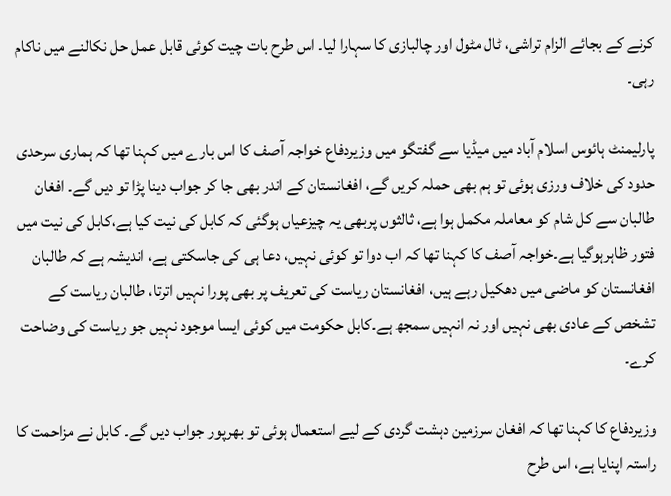کرنے کے بجائے الزام تراشی، ٹال مٹول اور چالبازی کا سہارا لیا۔ اس طرح بات چیت کوئی قابل عمل حل نکالنے میں ناکام رہی۔

پارلیمنٹ ہائوس اسلام آباد میں میڈیا سے گفتگو میں وزیردفاع خواجہ آصف کا اس بارے میں کہنا تھا کہ ہماری سرحدی حدود کی خلاف ورزی ہوئی تو ہم بھی حملہ کریں گے، افغانستان کے اندر بھی جا کر جواب دینا پڑا تو دیں گے۔ افغان طالبان سے کل شام کو معاملہ مکمل ہوا ہے، ثالثوں پربھی یہ چیزعیاں ہوگئی کہ کابل کی نیت کیا ہے،کابل کی نیت میں فتور ظاہرہوگیا ہے۔خواجہ آصف کا کہنا تھا کہ اب دوا تو کوئی نہیں، دعا ہی کی جاسکتی ہے، اندیشہ ہے کہ طالبان افغانستان کو ماضی میں دھکیل رہے ہیں، افغانستان ریاست کی تعریف پر بھی پورا نہیں اترتا، طالبان ریاست کے تشخص کے عادی بھی نہیں اور نہ انہیں سمجھ ہے۔کابل حکومت میں کوئی ایسا موجود نہیں جو ریاست کی وضاحت کرے۔

وزیردفاع کا کہنا تھا کہ افغان سرزمین دہشت گردی کے لیے استعمال ہوئی تو بھرپور جواب دیں گے۔ کابل نے مزاحمت کا راستہ اپنایا ہے، اس طرح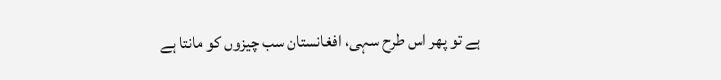ہے تو پھر اس طرح سہی، افغانستان سب چیزوں کو مانتا ہے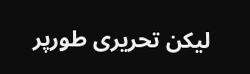لیکن تحریری طورپر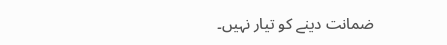ضمانت دینے کو تیار نہیں۔